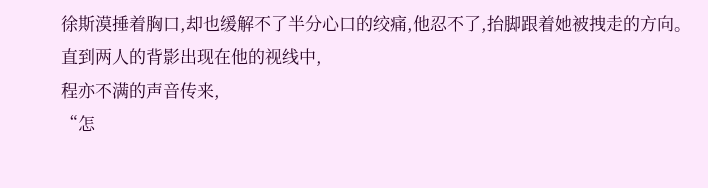徐斯漠捶着胸口,却也缓解不了半分心口的绞痛,他忍不了,抬脚跟着她被拽走的方向。
直到两人的背影出现在他的视线中,
程亦不满的声音传来,
“怎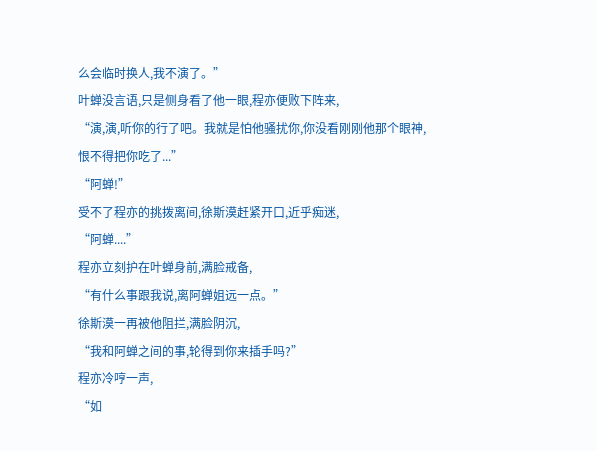么会临时换人,我不演了。”
叶蝉没言语,只是侧身看了他一眼,程亦便败下阵来,
“演,演,听你的行了吧。我就是怕他骚扰你,你没看刚刚他那个眼神,恨不得把你吃了...”
“阿蝉!”
受不了程亦的挑拨离间,徐斯漠赶紧开口,近乎痴迷,
“阿蝉....”
程亦立刻护在叶蝉身前,满脸戒备,
“有什么事跟我说,离阿蝉姐远一点。”
徐斯漠一再被他阻拦,满脸阴沉,
“我和阿蝉之间的事,轮得到你来插手吗?”
程亦冷哼一声,
“如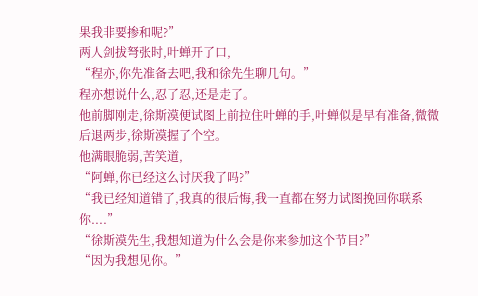果我非要掺和呢?”
两人剑拔弩张时,叶蝉开了口,
“程亦,你先准备去吧,我和徐先生聊几句。”
程亦想说什么,忍了忍,还是走了。
他前脚刚走,徐斯漠便试图上前拉住叶蝉的手,叶蝉似是早有准备,微微后退两步,徐斯漠握了个空。
他满眼脆弱,苦笑道,
“阿蝉,你已经这么讨厌我了吗?”
“我已经知道错了,我真的很后悔,我一直都在努力试图挽回你联系你....”
“徐斯漠先生,我想知道为什么会是你来参加这个节目?”
“因为我想见你。”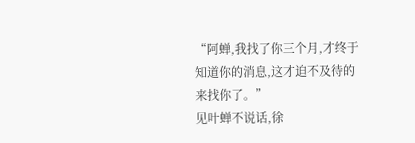“阿蝉,我找了你三个月,才终于知道你的消息,这才迫不及待的来找你了。”
见叶蝉不说话,徐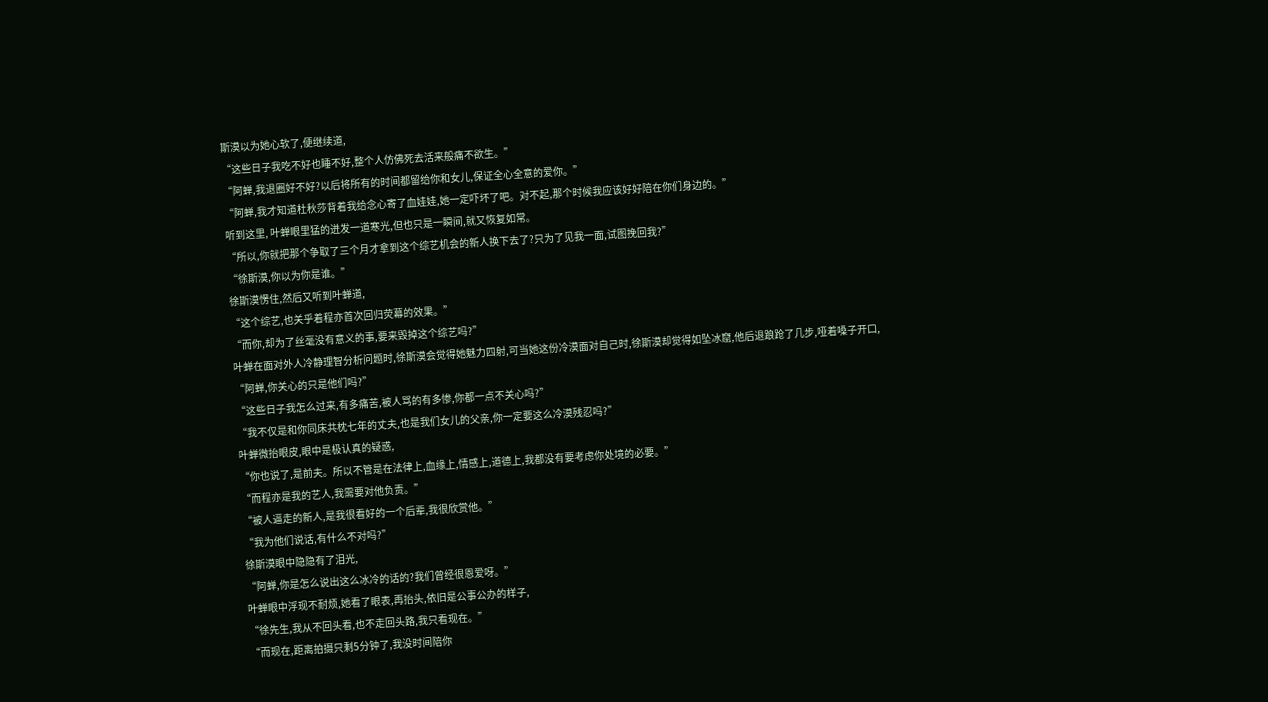斯漠以为她心软了,便继续道,
“这些日子我吃不好也睡不好,整个人仿佛死去活来般痛不欲生。”
“阿蝉,我退圈好不好?以后将所有的时间都留给你和女儿,保证全心全意的爱你。”
“阿蝉,我才知道杜秋莎背着我给念心寄了血娃娃,她一定吓坏了吧。对不起,那个时候我应该好好陪在你们身边的。”
听到这里, 叶蝉眼里猛的迸发一道寒光,但也只是一瞬间,就又恢复如常。
“所以,你就把那个争取了三个月才拿到这个综艺机会的新人换下去了?只为了见我一面,试图挽回我?”
“徐斯漠,你以为你是谁。”
徐斯漠愣住,然后又听到叶蝉道,
“这个综艺,也关乎着程亦首次回归荧幕的效果。”
“而你,却为了丝毫没有意义的事,要来毁掉这个综艺吗?”
叶蝉在面对外人冷静理智分析问题时,徐斯漠会觉得她魅力四射,可当她这份冷漠面对自己时,徐斯漠却觉得如坠冰窟,他后退踉跄了几步,哑着嗓子开口,
“阿蝉,你关心的只是他们吗?”
“这些日子我怎么过来,有多痛苦,被人骂的有多惨,你都一点不关心吗?”
“我不仅是和你同床共枕七年的丈夫,也是我们女儿的父亲,你一定要这么冷漠残忍吗?”
叶蝉微抬眼皮,眼中是极认真的疑惑,
“你也说了,是前夫。所以不管是在法律上,血缘上,情感上,道德上,我都没有要考虑你处境的必要。”
“而程亦是我的艺人,我需要对他负责。”
“被人逼走的新人,是我很看好的一个后辈,我很欣赏他。”
“我为他们说话,有什么不对吗?”
徐斯漠眼中隐隐有了泪光,
“阿蝉,你是怎么说出这么冰冷的话的?我们曾经很恩爱呀。”
叶蝉眼中浮现不耐烦,她看了眼表,再抬头,依旧是公事公办的样子,
“徐先生,我从不回头看,也不走回头路,我只看现在。”
“而现在,距离拍摄只剩5分钟了,我没时间陪你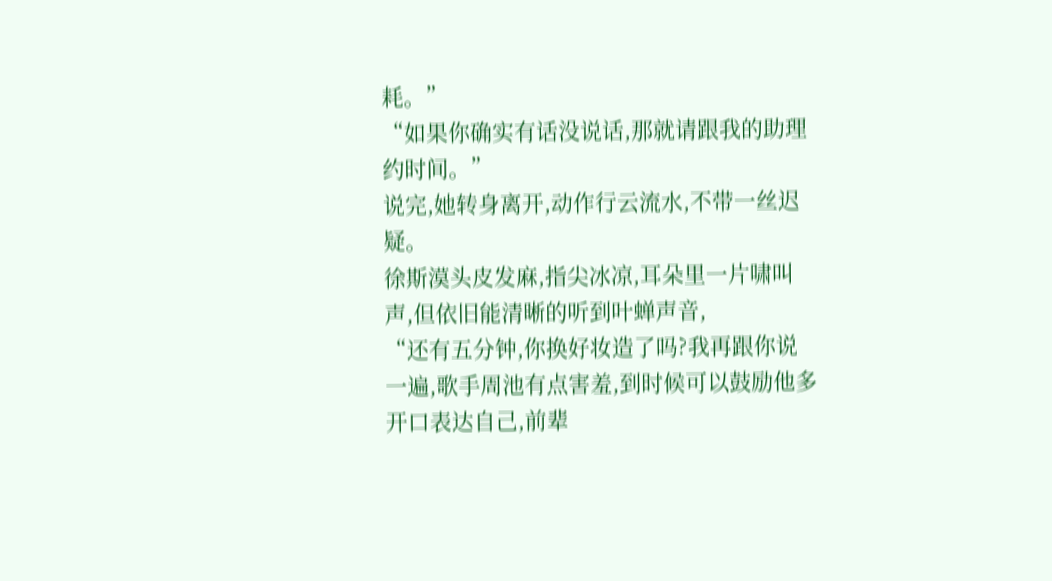耗。”
“如果你确实有话没说话,那就请跟我的助理约时间。”
说完,她转身离开,动作行云流水,不带一丝迟疑。
徐斯漠头皮发麻,指尖冰凉,耳朵里一片啸叫声,但依旧能清晰的听到叶蝉声音,
“还有五分钟,你换好妆造了吗?我再跟你说一遍,歌手周池有点害羞,到时候可以鼓励他多开口表达自己,前辈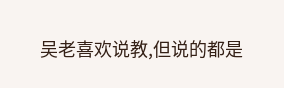吴老喜欢说教,但说的都是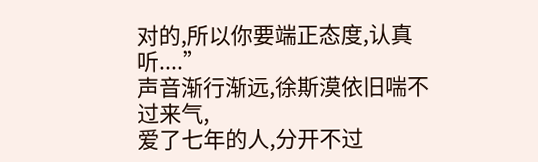对的,所以你要端正态度,认真听....”
声音渐行渐远,徐斯漠依旧喘不过来气,
爱了七年的人,分开不过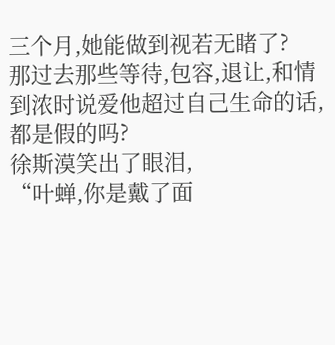三个月,她能做到视若无睹了?
那过去那些等待,包容,退让,和情到浓时说爱他超过自己生命的话,都是假的吗?
徐斯漠笑出了眼泪,
“叶蝉,你是戴了面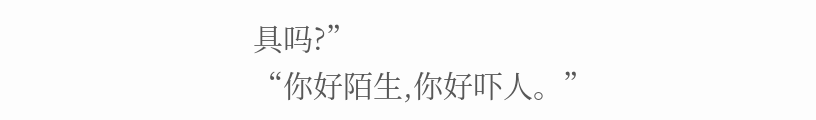具吗?”
“你好陌生,你好吓人。”